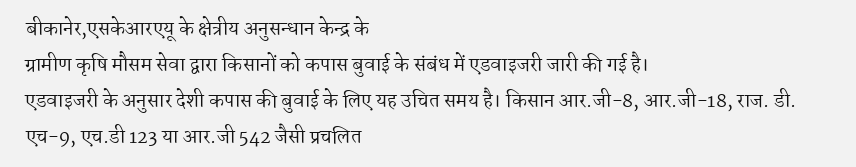बीकानेर,एसकेआरएयू के क्षेत्रीय अनुसन्धान केन्द्र के
ग्रामीण कृषि मौसम सेवा द्वारा किसानों को कपास बुवाई के संबंध में एडवाइजरी जारी की गई है।
एडवाइजरी के अनुसार देशी कपास की बुवाई के लिए यह उचित समय है। किसान आर.जी-8, आर.जी-18, राज. डी. एच-9, एच.डी 123 या आर.जी 542 जैसी प्रचलित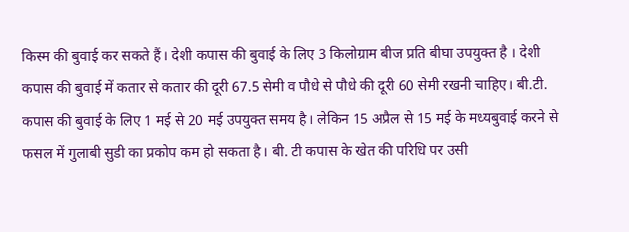किस्म की बुवाई कर सकते हैं। देशी कपास की बुवाई के लिए 3 किलोग्राम बीज प्रति बीघा उपयुक्त है । देशी कपास की बुवाई में कतार से कतार की दूरी 67.5 सेमी व पौधे से पौधे की दूरी 60 सेमी रखनी चाहिए। बी.टी. कपास की बुवाई के लिए 1 मई से 20 मई उपयुक्त समय है। लेकिन 15 अप्रैल से 15 मई के मध्यबुवाई करने से फसल में गुलाबी सुडी का प्रकोप कम हो सकता है। बी. टी कपास के खेत की परिधि पर उसी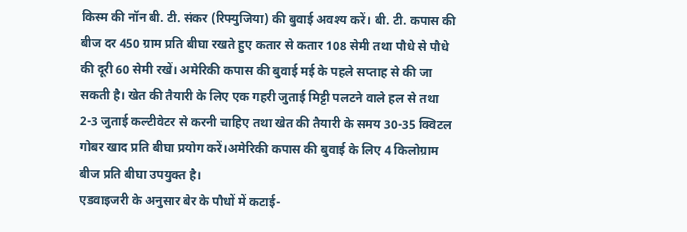किस्म की नॉन बी. टी. संकर (रिफ्युजिया) की बुवाई अवश्य करें। बी. टी. कपास की बीज दर 450 ग्राम प्रति बीघा रखते हुए कतार से कतार 108 सेमी तथा पौधे से पौधे की दूरी 60 सेमी रखें। अमेरिकी कपास की बुवाई मई के पहले सप्ताह से की जा सकती है। खेत की तैयारी के लिए एक गहरी जुताई मिट्टी पलटने वाले हल से तथा 2-3 जुताई कल्टीवेटर से करनी चाहिए तथा खेत की तैयारी के समय 30-35 क्विटल गोबर खाद प्रति बीघा प्रयोग करें।अमेरिकी कपास की बुवाई के लिए 4 किलोग्राम बीज प्रति बीघा उपयुक्त है।
एडवाइजरी के अनुसार बेर के पौधों में कटाई-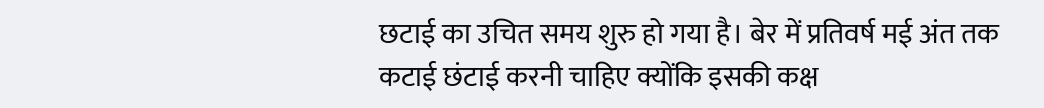छटाई का उचित समय शुरु हो गया है। बेर में प्रतिवर्ष मई अंत तक कटाई छंटाई करनी चाहिए क्योंकि इसकी कक्ष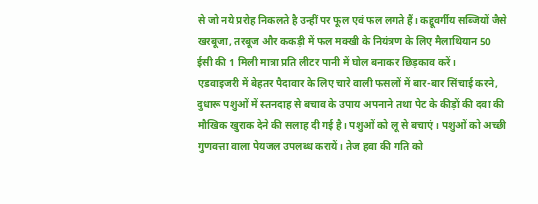से जो नये प्ररोह निकलते है उन्हीं पर फूल एवं फल लगते हैं। कद्दूवर्गीय सब्जियों जैसे खरबूजा, तरबूज और ककड़ी में फल मक्खी के नियंत्रण के लिए मैलाथियान 50 ईसी की 1 मिली मात्रा प्रति लीटर पानी में घोल बनाकर छिड़काव करें।
एडवाइजरी में बेहतर पैदावार के लिए चारे वाली फसलों में बार-बार सिंचाई करने, दुधारू पशुओं में स्तनदाह से बचाव के उपाय अपनाने तथा पेट के कीड़ों की दवा की मौखिक खुराक देने की सलाह दी गई है। पशुओं को लू से बचाएं। पशुओं को अच्छी गुणवत्ता वाला पेयजल उपलब्ध करायें। तेज हवा की गति को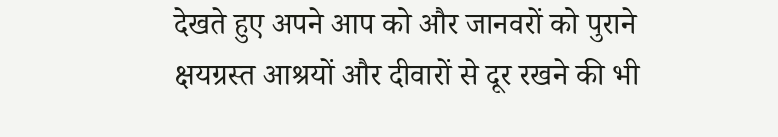देखते हुए अपने आप को और जानवरों को पुराने क्षयग्रस्त आश्रयों और दीवारों से दूर रखने की भी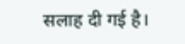सलाह दी गई है।